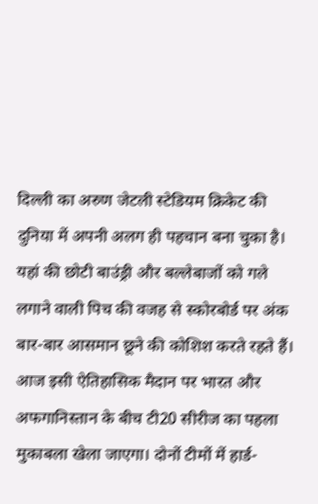दिल्ली का अरुण जेटली स्टेडियम क्रिकेट की दुनिया में अपनी अलग ही पहचान बना चुका है। यहां की छोटी बाउंड्री और बल्लेबाजों को गले लगाने वाली पिच की वजह से स्कोरबोर्ड पर अंक बार-बार आसमान छूने की कोशिश करते रहते हैं।
आज इसी ऐतिहासिक मैदान पर भारत और अफगानिस्तान के बीच टी20 सीरीज का पहला मुकाबला खेला जाएगा। दोनों टीमों में हार्ड-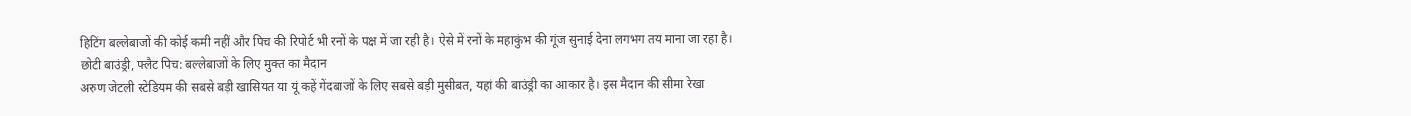हिटिंग बल्लेबाजों की कोई कमी नहीं और पिच की रिपोर्ट भी रनों के पक्ष में जा रही है। ऐसे में रनों के महाकुंभ की गूंज सुनाई देना लगभग तय माना जा रहा है।
छोटी बाउंड्री, फ्लैट पिच: बल्लेबाजों के लिए मुक्त का मैदान
अरुण जेटली स्टेडियम की सबसे बड़ी खासियत या यूं कहें गेंदबाजों के लिए सबसे बड़ी मुसीबत, यहां की बाउंड्री का आकार है। इस मैदान की सीमा रेखा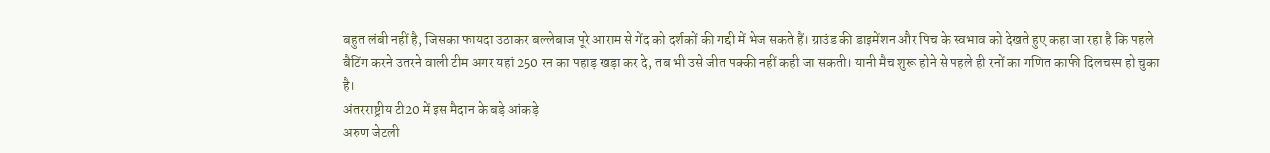बहुत लंबी नहीं है, जिसका फायदा उठाकर बल्लेबाज पूरे आराम से गेंद को दर्शकों की गद्दी में भेज सकते हैं। ग्राउंड की डाइमेंशन और पिच के स्वभाव को देखते हुए कहा जा रहा है कि पहले बैटिंग करने उतरने वाली टीम अगर यहां 250 रन का पहाड़ खड़ा कर दे, तब भी उसे जीत पक्की नहीं कही जा सकती। यानी मैच शुरू होने से पहले ही रनों का गणित काफी दिलचस्प हो चुका है।
अंतरराष्ट्रीय टी20 में इस मैदान के बड़े आंकड़े
अरुण जेटली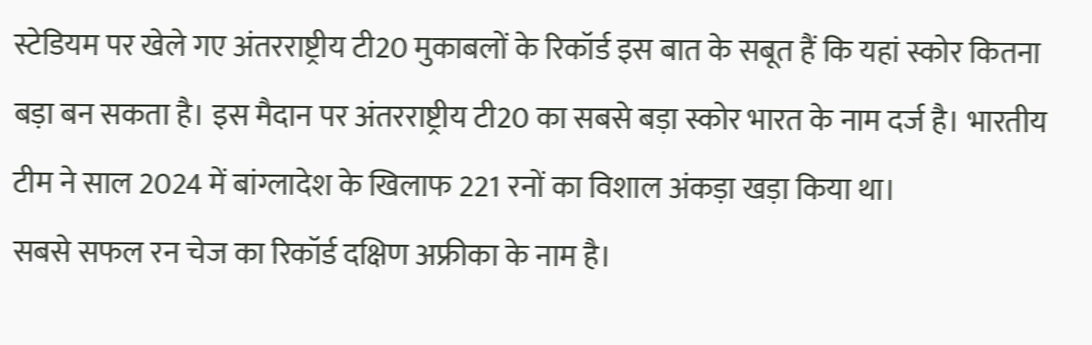स्टेडियम पर खेले गए अंतरराष्ट्रीय टी20 मुकाबलों के रिकॉर्ड इस बात के सबूत हैं कि यहां स्कोर कितना बड़ा बन सकता है। इस मैदान पर अंतरराष्ट्रीय टी20 का सबसे बड़ा स्कोर भारत के नाम दर्ज है। भारतीय टीम ने साल 2024 में बांग्लादेश के खिलाफ 221 रनों का विशाल अंकड़ा खड़ा किया था।
सबसे सफल रन चेज का रिकॉर्ड दक्षिण अफ्रीका के नाम है।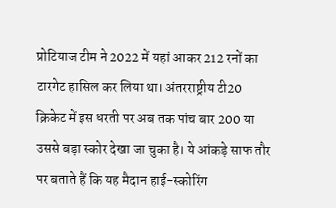प्रोटियाज टीम ने 2022 में यहां आकर 212 रनों का टारगेट हासिल कर लिया था। अंतरराष्ट्रीय टी20 क्रिकेट में इस धरती पर अब तक पांच बार 200 या उससे बड़ा स्कोर देखा जा चुका है। ये आंकड़े साफ तौर पर बताते हैं कि यह मैदान हाई-स्कोरिंग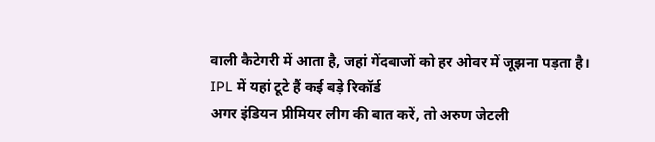वाली कैटेगरी में आता है, जहां गेंदबाजों को हर ओवर में जूझना पड़ता है।
IPL में यहां टूटे हैं कई बड़े रिकॉर्ड
अगर इंडियन प्रीमियर लीग की बात करें, तो अरुण जेटली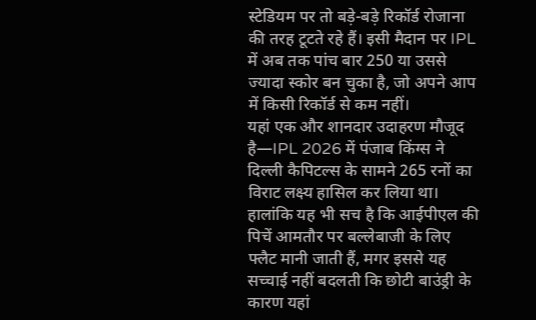स्टेडियम पर तो बड़े-बड़े रिकॉर्ड रोजाना की तरह टूटते रहे हैं। इसी मैदान पर IPL में अब तक पांच बार 250 या उससे ज्यादा स्कोर बन चुका है, जो अपने आप में किसी रिकॉर्ड से कम नहीं।
यहां एक और शानदार उदाहरण मौजूद है—IPL 2026 में पंजाब किंग्स ने दिल्ली कैपिटल्स के सामने 265 रनों का विराट लक्ष्य हासिल कर लिया था। हालांकि यह भी सच है कि आईपीएल की पिचें आमतौर पर बल्लेबाजी के लिए फ्लैट मानी जाती हैं, मगर इससे यह सच्चाई नहीं बदलती कि छोटी बाउंड्री के कारण यहां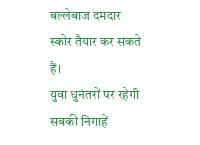बल्लेबाज दमदार स्कोर तैयार कर सकते हैं।
युवा धुनंतरों पर रहेगी सबकी निगाहें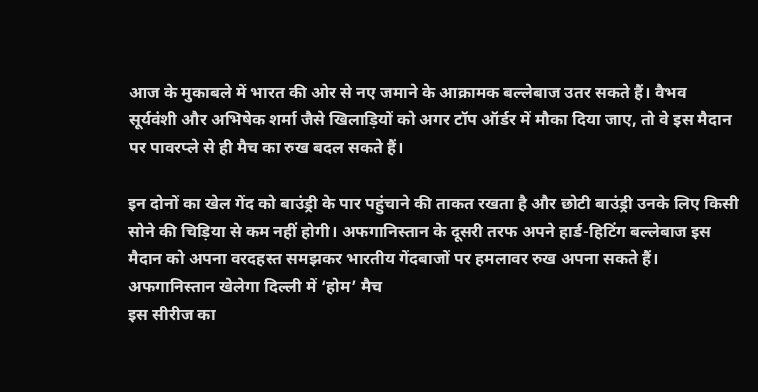आज के मुकाबले में भारत की ओर से नए जमाने के आक्रामक बल्लेबाज उतर सकते हैं। वैभव सूर्यवंशी और अभिषेक शर्मा जैसे खिलाड़ियों को अगर टॉप ऑर्डर में मौका दिया जाए, तो वे इस मैदान पर पावरप्ले से ही मैच का रुख बदल सकते हैं।

इन दोनों का खेल गेंद को बाउंड्री के पार पहुंचाने की ताकत रखता है और छोटी बाउंड्री उनके लिए किसी सोने की चिड़िया से कम नहीं होगी। अफगानिस्तान के दूसरी तरफ अपने हार्ड-हिटिंग बल्लेबाज इस मैदान को अपना वरदहस्त समझकर भारतीय गेंदबाजों पर हमलावर रुख अपना सकते हैं।
अफगानिस्तान खेलेगा दिल्ली में ‘होम’ मैच
इस सीरीज का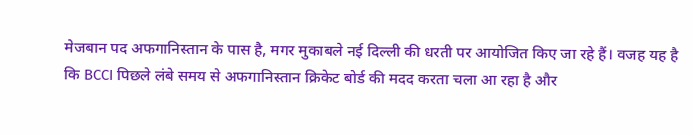मेजबान पद अफगानिस्तान के पास है, मगर मुकाबले नई दिल्ली की धरती पर आयोजित किए जा रहे हैं। वजह यह है कि BCCI पिछले लंबे समय से अफगानिस्तान क्रिकेट बोर्ड की मदद करता चला आ रहा है और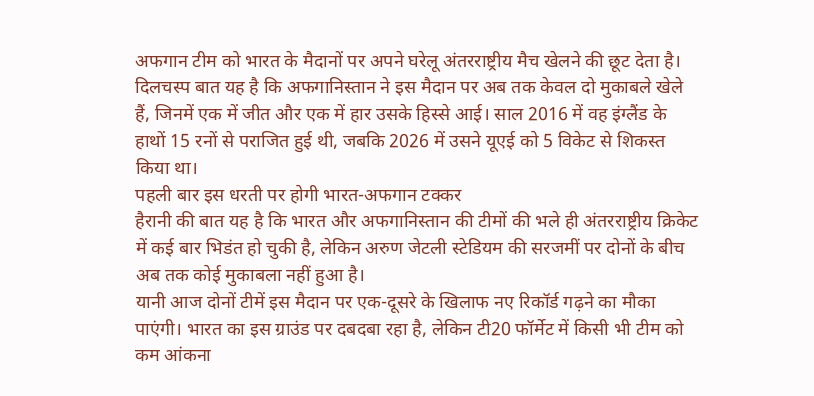अफगान टीम को भारत के मैदानों पर अपने घरेलू अंतरराष्ट्रीय मैच खेलने की छूट देता है।
दिलचस्प बात यह है कि अफगानिस्तान ने इस मैदान पर अब तक केवल दो मुकाबले खेले हैं, जिनमें एक में जीत और एक में हार उसके हिस्से आई। साल 2016 में वह इंग्लैंड के हाथों 15 रनों से पराजित हुई थी, जबकि 2026 में उसने यूएई को 5 विकेट से शिकस्त किया था।
पहली बार इस धरती पर होगी भारत-अफगान टक्कर
हैरानी की बात यह है कि भारत और अफगानिस्तान की टीमों की भले ही अंतरराष्ट्रीय क्रिकेट में कई बार भिडंत हो चुकी है, लेकिन अरुण जेटली स्टेडियम की सरजमीं पर दोनों के बीच अब तक कोई मुकाबला नहीं हुआ है।
यानी आज दोनों टीमें इस मैदान पर एक-दूसरे के खिलाफ नए रिकॉर्ड गढ़ने का मौका पाएंगी। भारत का इस ग्राउंड पर दबदबा रहा है, लेकिन टी20 फॉर्मेट में किसी भी टीम को कम आंकना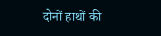दोनों हाथों की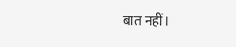बात नहीं।